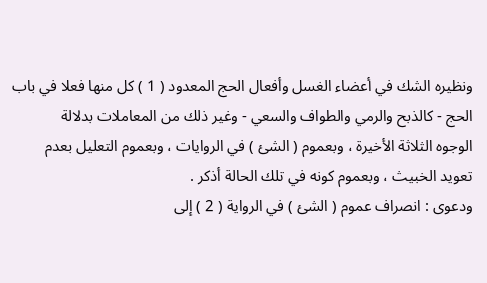ونظيره الشك في أعضاء الغسل وأفعال الحج المعدود ( 1 ) كل منها فعلا في باب
الحج - كالذبح والرمي والطواف والسعي - وغير ذلك من المعاملات بدلالة
الوجوه الثلاثة الأخيرة ، وبعموم ( الشئ ) في الروايات ، وبعموم التعليل بعدم
تعويد الخبيث ، وبعموم كونه في تلك الحالة أذكر .
ودعوى : انصراف عموم ( الشئ ) في الرواية ( 2 ) إلى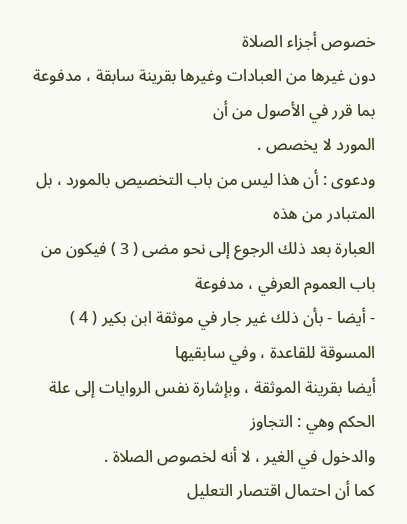خصوص أجزاء الصلاة
دون غيرها من العبادات وغيرها بقرينة سابقة ، مدفوعة بما قرر في الأصول من أن
المورد لا يخصص .
ودعوى : أن هذا ليس من باب التخصيص بالمورد ، بل المتبادر من هذه
العبارة بعد ذلك الرجوع إلى نحو مضى ( 3 ) فيكون من باب العموم العرفي ، مدفوعة
- أيضا - بأن ذلك غير جار في موثقة ابن بكير ( 4 ) المسوقة للقاعدة ، وفي سابقيها
أيضا بقرينة الموثقة ، وبإشارة نفس الروايات إلى علة الحكم وهي : التجاوز
والدخول في الغير ، لا أنه لخصوص الصلاة .
كما أن احتمال اقتصار التعليل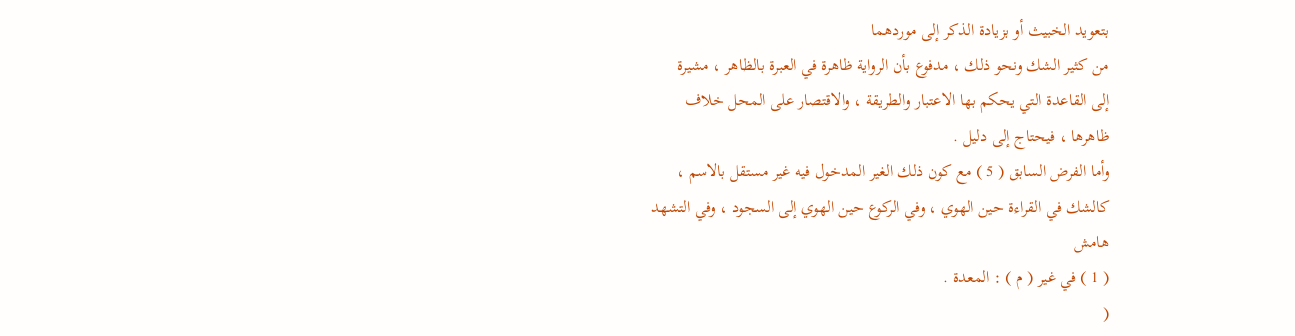بتعويد الخبيث أو بزيادة الذكر إلى موردهما
من كثير الشك ونحو ذلك ، مدفوع بأن الرواية ظاهرة في العبرة بالظاهر ، مشيرة
إلى القاعدة التي يحكم بها الاعتبار والطريقة ، والاقتصار على المحل خلاف
ظاهرها ، فيحتاج إلى دليل .
وأما الفرض السابق ( 5 ) مع كون ذلك الغير المدخول فيه غير مستقل بالاسم ،
كالشك في القراءة حين الهوي ، وفي الركوع حين الهوي إلى السجود ، وفي التشهد
هامش
( 1 ) في غير ( م ) : المعدة .
(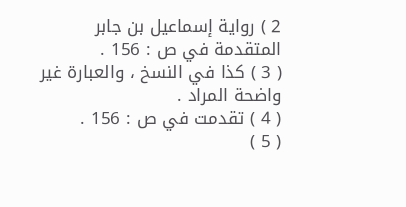2 ) رواية إسماعيل بن جابر المتقدمة في ص : 156 .
( 3 ) كذا في النسخ ، والعبارة غير واضحة المراد .
( 4 ) تقدمت في ص : 156 .
( 5 )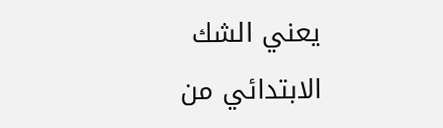يعني الشك الابتدائي من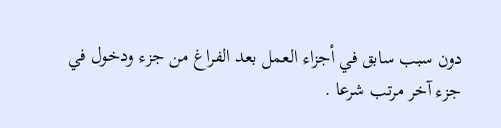دون سبب سابق في أجزاء العمل بعد الفراغ من جزء ودخول في
جزء آخر مرتب شرعا .